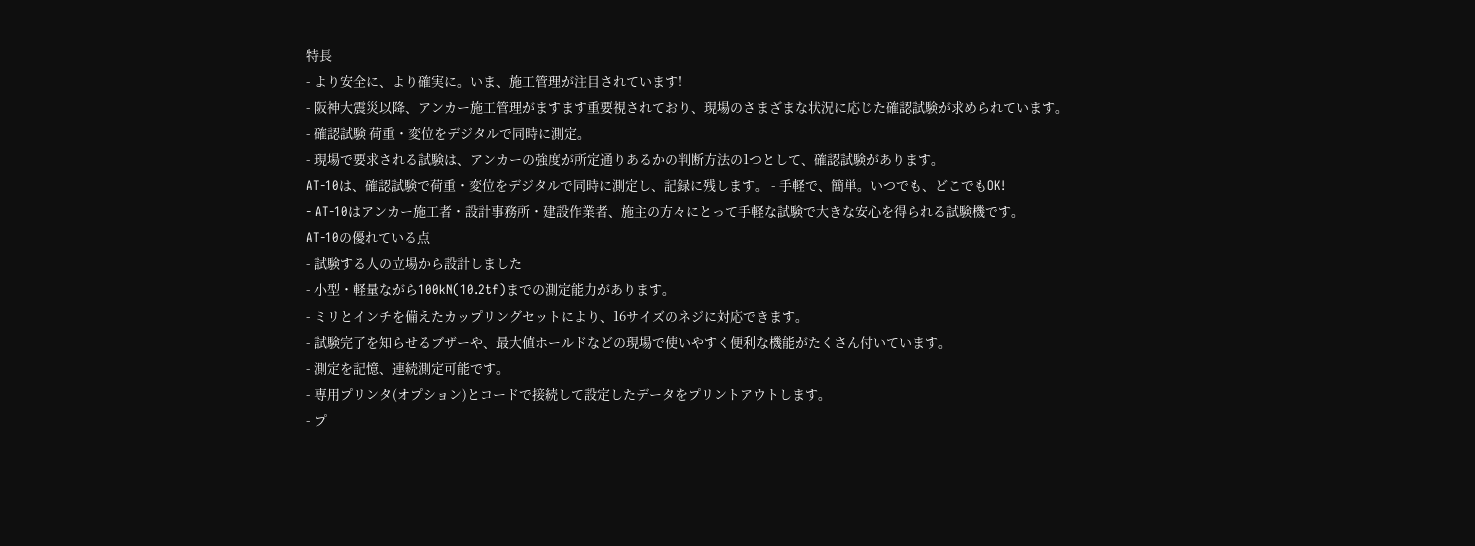特長
- より安全に、より確実に。いま、施工管理が注目されています!
- 阪神大震災以降、アンカー施工管理がますます重要視されており、現場のさまざまな状況に応じた確認試験が求められています。
- 確認試験 荷重・変位をデジタルで同時に測定。
- 現場で要求される試験は、アンカーの強度が所定通りあるかの判断方法の1つとして、確認試験があります。
AT-10は、確認試験で荷重・変位をデジタルで同時に測定し、記録に残します。 - 手軽で、簡単。いつでも、どこでもOK!
- AT-10はアンカー施工者・設計事務所・建設作業者、施主の方々にとって手軽な試験で大きな安心を得られる試験機です。
AT-10の優れている点
- 試験する人の立場から設計しました
- 小型・軽量ながら100kN(10.2tf)までの測定能力があります。
- ミリとインチを備えたカップリングセットにより、16サイズのネジに対応できます。
- 試験完了を知らせるブザーや、最大値ホールドなどの現場で使いやすく便利な機能がたくさん付いています。
- 測定を記憶、連続測定可能です。
- 専用プリンタ(オプション)とコードで接続して設定したデータをプリントアウトします。
- プ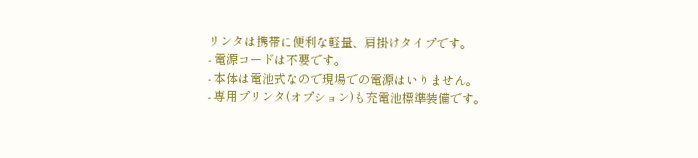リンタは携帯に便利な軽量、肩掛けタイプです。
- 電源コードは不要です。
- 本体は電池式なので現場での電源はいりません。
- 専用プリンタ(オプション)も充電池標準装備です。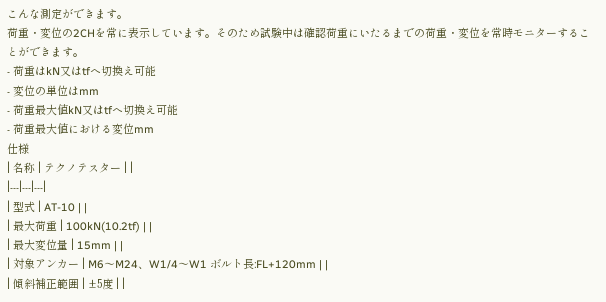こんな測定ができます。
荷重・変位の2CHを常に表示しています。そのため試験中は確認荷重にいたるまでの荷重・変位を常時モニターすることができます。
- 荷重はkN又はtfへ切換え可能
- 変位の単位はmm
- 荷重最大値kN又はtfへ切換え可能
- 荷重最大値における変位mm
仕様
| 名称 | テクノテスター | |
|---|---|---|
| 型式 | AT-10 | |
| 最大荷重 | 100kN(10.2tf) | |
| 最大変位量 | 15mm | |
| 対象アンカー | M6〜M24、W1/4〜W1 ボルト長:FL+120mm | |
| 傾斜補正範囲 | ±5度 | |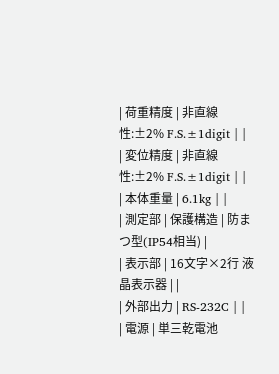| 荷重精度 | 非直線性:±2% F.S.±1digit | |
| 変位精度 | 非直線性:±2% F.S.±1digit | |
| 本体重量 | 6.1kg | |
| 測定部 | 保護構造 | 防まつ型(IP54相当) |
| 表示部 | 16文字×2行 液晶表示器 | |
| 外部出力 | RS-232C | |
| 電源 | 単三乾電池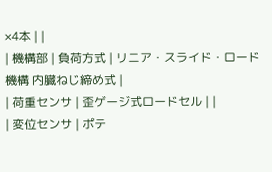×4本 | |
| 機構部 | 負荷方式 | リニア・スライド・ロード機構 内臓ねじ締め式 |
| 荷重センサ | 歪ゲージ式ロードセル | |
| 変位センサ | ポテ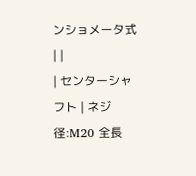ンショメータ式 | |
| センターシャフト | ネジ径:M20 全長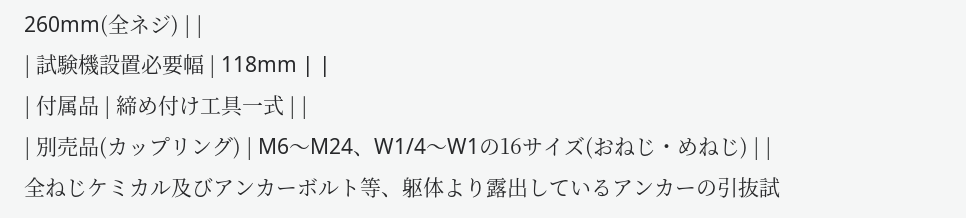260mm(全ネジ) | |
| 試験機設置必要幅 | 118mm | |
| 付属品 | 締め付け工具一式 | |
| 別売品(カップリング) | M6〜M24、W1/4〜W1の16サイズ(おねじ・めねじ) | |
全ねじケミカル及びアンカーボルト等、躯体より露出しているアンカーの引抜試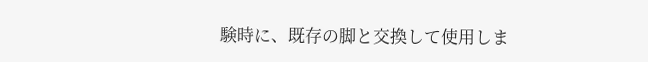験時に、既存の脚と交換して使用しま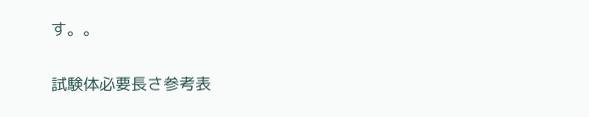す。。

試験体必要長さ参考表